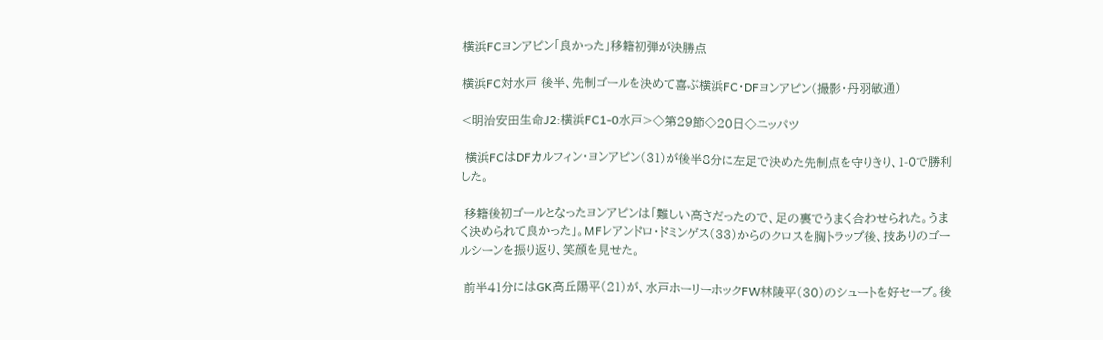横浜FCヨンアピン「良かった」移籍初弾が決勝点

横浜FC対水戸 後半、先制ゴールを決めて喜ぶ横浜FC・DFヨンアピン(撮影・丹羽敏通)

<明治安田生命J2:横浜FC1-0水戸>◇第29節◇20日◇ニッパツ

 横浜FCはDFカルフィン・ヨンアピン(31)が後半8分に左足で決めた先制点を守りきり、1-0で勝利した。

 移籍後初ゴールとなったヨンアピンは「難しい高さだったので、足の裏でうまく合わせられた。うまく決められて良かった」。MFレアンドロ・ドミンゲス(33)からのクロスを胸トラップ後、技ありのゴールシーンを振り返り、笑顔を見せた。

 前半41分にはGK高丘陽平(21)が、水戸ホーリーホックFW林陵平(30)のシュートを好セーブ。後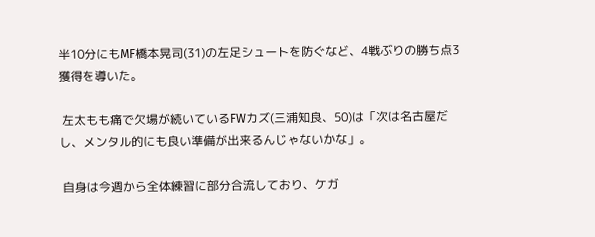半10分にもMF橋本晃司(31)の左足シュートを防ぐなど、4戦ぶりの勝ち点3獲得を導いた。

 左太もも痛で欠場が続いているFWカズ(三浦知良、50)は「次は名古屋だし、メンタル的にも良い準備が出来るんじゃないかな」。

 自身は今週から全体練習に部分合流しており、ケガ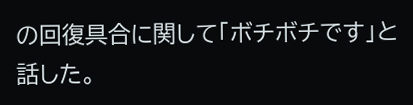の回復具合に関して「ボチボチです」と話した。